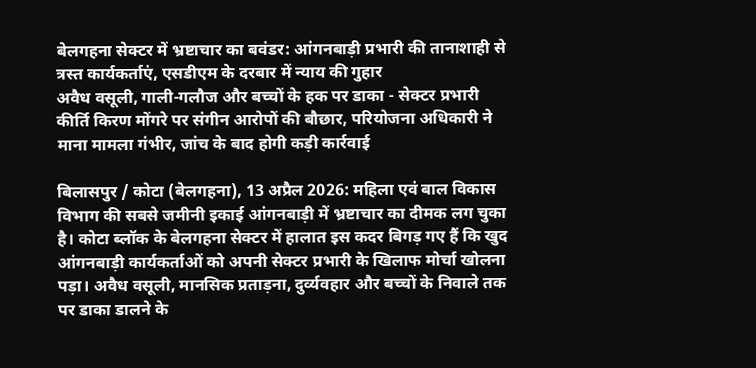बेलगहना सेक्टर में भ्रष्टाचार का बवंडर: आंगनबाड़ी प्रभारी की तानाशाही से त्रस्त कार्यकर्ताएं, एसडीएम के दरबार में न्याय की गुहार
अवैध वसूली, गाली-गलौज और बच्चों के हक पर डाका - सेक्टर प्रभारी कीर्ति किरण मोंगरे पर संगीन आरोपों की बौछार, परियोजना अधिकारी ने माना मामला गंभीर, जांच के बाद होगी कड़ी कार्रवाई

बिलासपुर / कोटा (बेलगहना), 13 अप्रैल 2026: महिला एवं बाल विकास विभाग की सबसे जमीनी इकाई आंगनबाड़ी में भ्रष्टाचार का दीमक लग चुका है। कोटा ब्लॉक के बेलगहना सेक्टर में हालात इस कदर बिगड़ गए हैं कि खुद आंगनबाड़ी कार्यकर्ताओं को अपनी सेक्टर प्रभारी के खिलाफ मोर्चा खोलना पड़ा। अवैध वसूली, मानसिक प्रताड़ना, दुर्व्यवहार और बच्चों के निवाले तक पर डाका डालने के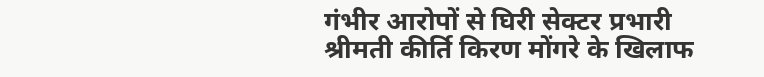गंभीर आरोपों से घिरी सेक्टर प्रभारी श्रीमती कीर्ति किरण मोंगरे के खिलाफ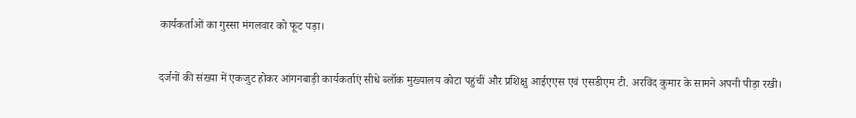कार्यकर्ताओं का गुस्सा मंगलवार को फूट पड़ा।

दर्जनों की संख्या में एकजुट होकर आंगनबाड़ी कार्यकर्ताएं सीधे ब्लॉक मुख्यालय कोटा पहुंचीं और प्रशिक्षु आईएएस एवं एसडीएम टी. अरविंद कुमार के सामने अपनी पीड़ा रखी।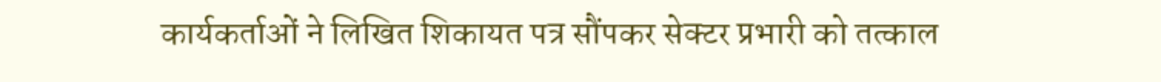कार्यकर्ताओं ने लिखित शिकायत पत्र सौंपकर सेक्टर प्रभारी को तत्काल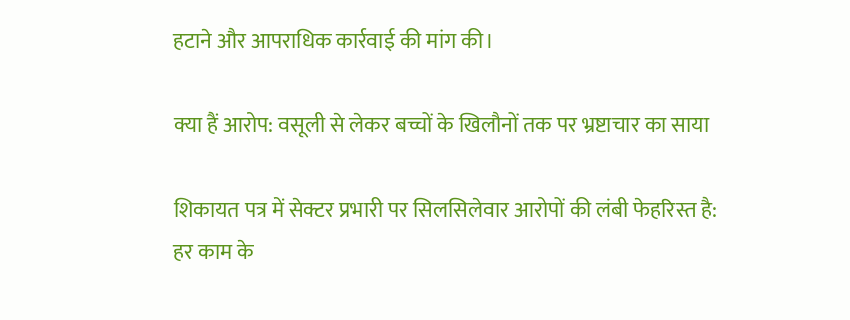हटाने और आपराधिक कार्रवाई की मांग की।

क्या हैं आरोप: वसूली से लेकर बच्चों के खिलौनों तक पर भ्रष्टाचार का साया

शिकायत पत्र में सेक्टर प्रभारी पर सिलसिलेवार आरोपों की लंबी फेहरिस्त है:
हर काम के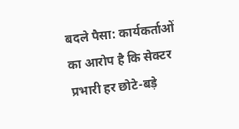बदले पैसा: कार्यकर्ताओं का आरोप है कि सेक्टर प्रभारी हर छोटे-बड़े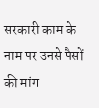सरकारी काम के नाम पर उनसे पैसों की मांग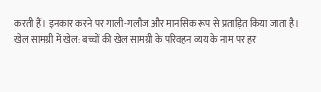करती हैं। इनकार करने पर गाली-गलौज और मानसिक रूप से प्रताड़ित किया जाता है।
खेल सामग्री में खेल: बच्चों की खेल सामग्री के परिवहन व्यय के नाम पर हर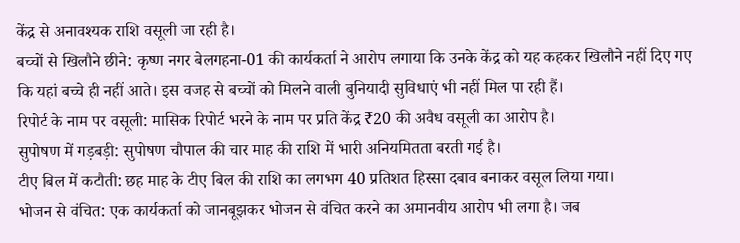केंद्र से अनावश्यक राशि वसूली जा रही है।
बच्चों से खिलौने छीने: कृष्ण नगर बेलगहना-01 की कार्यकर्ता ने आरोप लगाया कि उनके केंद्र को यह कहकर खिलौने नहीं दिए गए कि यहां बच्चे ही नहीं आते। इस वजह से बच्चों को मिलने वाली बुनियादी सुविधाएं भी नहीं मिल पा रही हैं।
रिपोर्ट के नाम पर वसूली: मासिक रिपोर्ट भरने के नाम पर प्रति केंद्र ₹20 की अवैध वसूली का आरोप है।
सुपोषण में गड़बड़ी: सुपोषण चौपाल की चार माह की राशि में भारी अनियमितता बरती गई है।
टीए बिल में कटौती: छह माह के टीए बिल की राशि का लगभग 40 प्रतिशत हिस्सा दबाव बनाकर वसूल लिया गया।
भोजन से वंचित: एक कार्यकर्ता को जानबूझकर भोजन से वंचित करने का अमानवीय आरोप भी लगा है। जब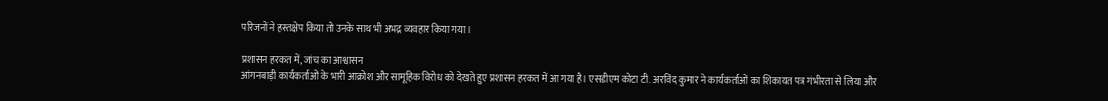परिजनों ने हस्तक्षेप किया तो उनके साथ भी अभद्र व्यवहार किया गया।

प्रशासन हरकत में, जांच का आश्वासन
आंगनबाड़ी कार्यकर्ताओं के भारी आक्रोश और सामूहिक विरोध को देखते हुए प्रशासन हरकत में आ गया है। एसडीएम कोटा टी. अरविंद कुमार ने कार्यकर्ताओं का शिकायत पत्र गंभीरता से लिया और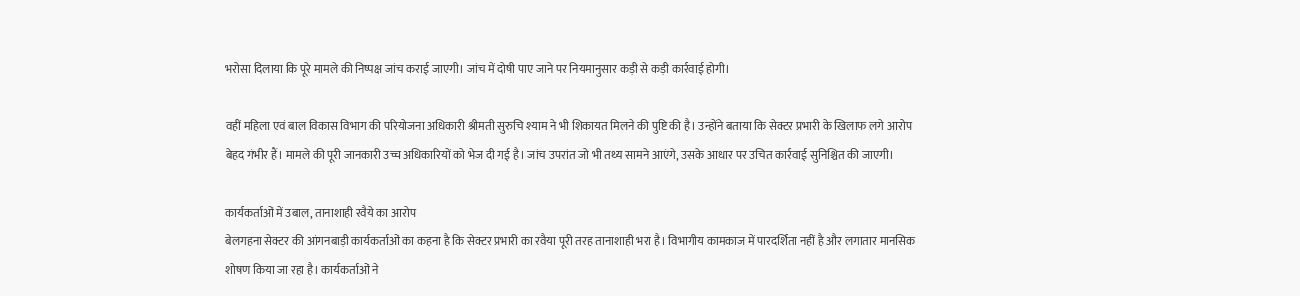भरोसा दिलाया कि पूरे मामले की निष्पक्ष जांच कराई जाएगी। जांच में दोषी पाए जाने पर नियमानुसार कड़ी से कड़ी कार्रवाई होगी।

वहीं महिला एवं बाल विकास विभाग की परियोजना अधिकारी श्रीमती सुरुचि श्याम ने भी शिकायत मिलने की पुष्टि की है। उन्होंने बताया कि सेक्टर प्रभारी के खिलाफ लगे आरोप बेहद गंभीर हैं। मामले की पूरी जानकारी उच्च अधिकारियों को भेज दी गई है। जांच उपरांत जो भी तथ्य सामने आएंगे, उसके आधार पर उचित कार्रवाई सुनिश्चित की जाएगी।

कार्यकर्ताओं में उबाल, तानाशाही रवैये का आरोप
बेलगहना सेक्टर की आंगनबाड़ी कार्यकर्ताओं का कहना है कि सेक्टर प्रभारी का रवैया पूरी तरह तानाशाही भरा है। विभागीय कामकाज में पारदर्शिता नहीं है और लगातार मानसिक शोषण किया जा रहा है। कार्यकर्ताओं ने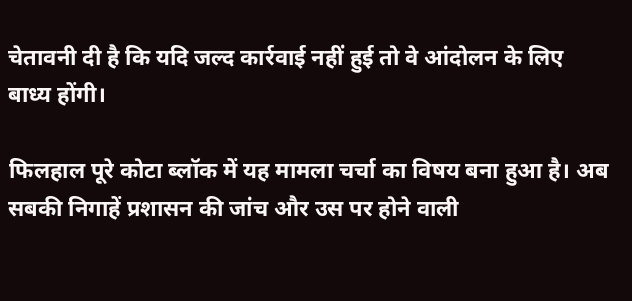चेतावनी दी है कि यदि जल्द कार्रवाई नहीं हुई तो वे आंदोलन के लिए बाध्य होंगी।

फिलहाल पूरे कोटा ब्लॉक में यह मामला चर्चा का विषय बना हुआ है। अब सबकी निगाहें प्रशासन की जांच और उस पर होने वाली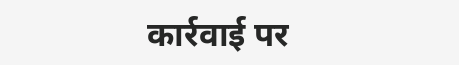कार्रवाई पर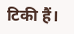टिकी हैं।